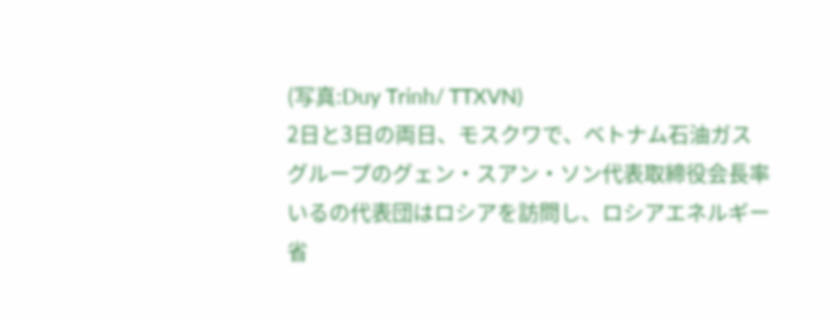(写真:Duy Trinh/ TTXVN)
2日と3日の両日、モスクワで、ベトナム石油ガスグループのグェン・スアン・ソン代表取締役会長率いるの代表団はロシアを訪問し、ロシアエネルギー省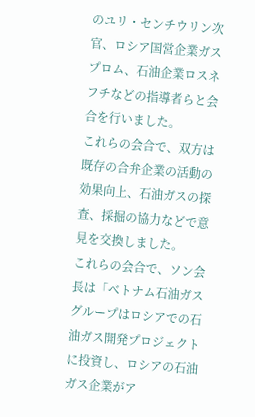のユリ・センチウリン次官、ロシア国営企業ガスプロム、石油企業ロスネフチなどの指導者らと会合を行いました。
これらの会合で、双方は既存の合弁企業の活動の効果向上、石油ガスの探査、採掘の協力などで意見を交換しました。
これらの会合で、ソン会長は「ベトナム石油ガスグループはロシアでの石油ガス開発プロジェクトに投資し、ロシアの石油ガス企業がア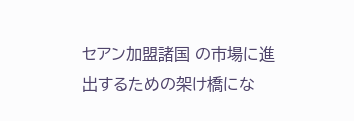セアン加盟諸国 の市場に進出するための架け橋にな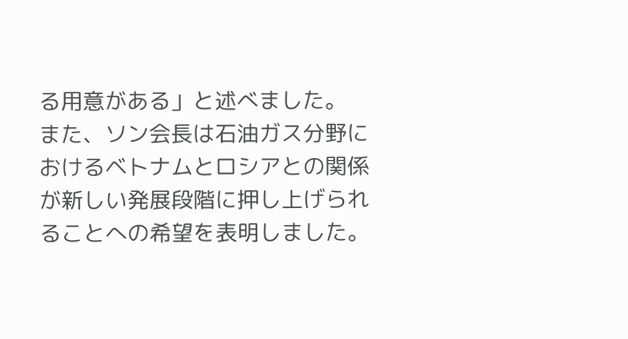る用意がある」と述べました。
また、ソン会長は石油ガス分野におけるベトナムとロシアとの関係が新しい発展段階に押し上げられることへの希望を表明しました。